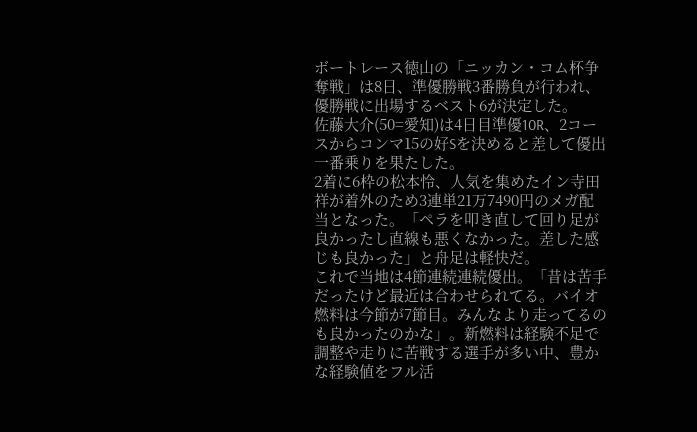ボートレース徳山の「ニッカン・コム杯争奪戦」は8日、準優勝戦3番勝負が行われ、優勝戦に出場するベスト6が決定した。
佐藤大介(50=愛知)は4日目準優10R、2コースからコンマ15の好Sを決めると差して優出一番乗りを果たした。
2着に6枠の松本怜、人気を集めたイン寺田祥が着外のため3連単21万7490円のメガ配当となった。「ペラを叩き直して回り足が良かったし直線も悪くなかった。差した感じも良かった」と舟足は軽快だ。
これで当地は4節連続連続優出。「昔は苦手だったけど最近は合わせられてる。バイオ燃料は今節が7節目。みんなより走ってるのも良かったのかな」。新燃料は経験不足で調整や走りに苦戦する選手が多い中、豊かな経験値をフル活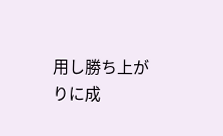用し勝ち上がりに成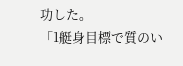功した。
「1艇身目標で質のい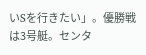いSを行きたい」。優勝戦は3号艇。センタ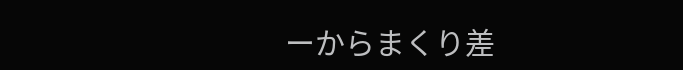ーからまくり差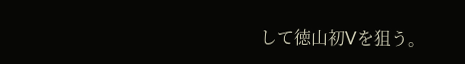して徳山初Vを狙う。